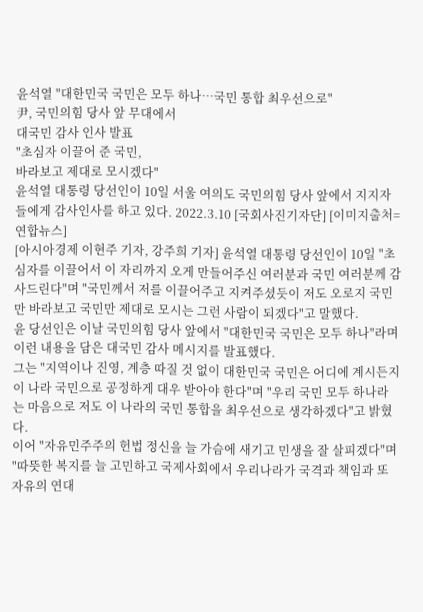윤석열 "대한민국 국민은 모두 하나…국민 통합 최우선으로"
尹, 국민의힘 당사 앞 무대에서
대국민 감사 인사 발표
"초심자 이끌어 준 국민,
바라보고 제대로 모시겠다"
윤석열 대통령 당선인이 10일 서울 여의도 국민의힘 당사 앞에서 지지자들에게 감사인사를 하고 있다. 2022.3.10 [국회사진기자단] [이미지출처=연합뉴스]
[아시아경제 이현주 기자, 강주희 기자] 윤석열 대통령 당선인이 10일 "초심자를 이끌어서 이 자리까지 오게 만들어주신 여러분과 국민 여러분께 감사드린다"며 "국민께서 저를 이끌어주고 지켜주셨듯이 저도 오로지 국민만 바라보고 국민만 제대로 모시는 그런 사람이 되겠다"고 말했다.
윤 당선인은 이날 국민의힘 당사 앞에서 "대한민국 국민은 모두 하나"라며 이런 내용을 담은 대국민 감사 메시지를 발표했다.
그는 "지역이나 진영, 계층 따질 것 없이 대한민국 국민은 어디에 계시든지 이 나라 국민으로 공정하게 대우 받아야 한다"며 "우리 국민 모두 하나라는 마음으로 저도 이 나라의 국민 통합을 최우선으로 생각하겠다"고 밝혔다.
이어 "자유민주주의 헌법 정신을 늘 가슴에 새기고 민생을 잘 살피겠다"며 "따뜻한 복지를 늘 고민하고 국제사회에서 우리나라가 국격과 책임과 또 자유의 연대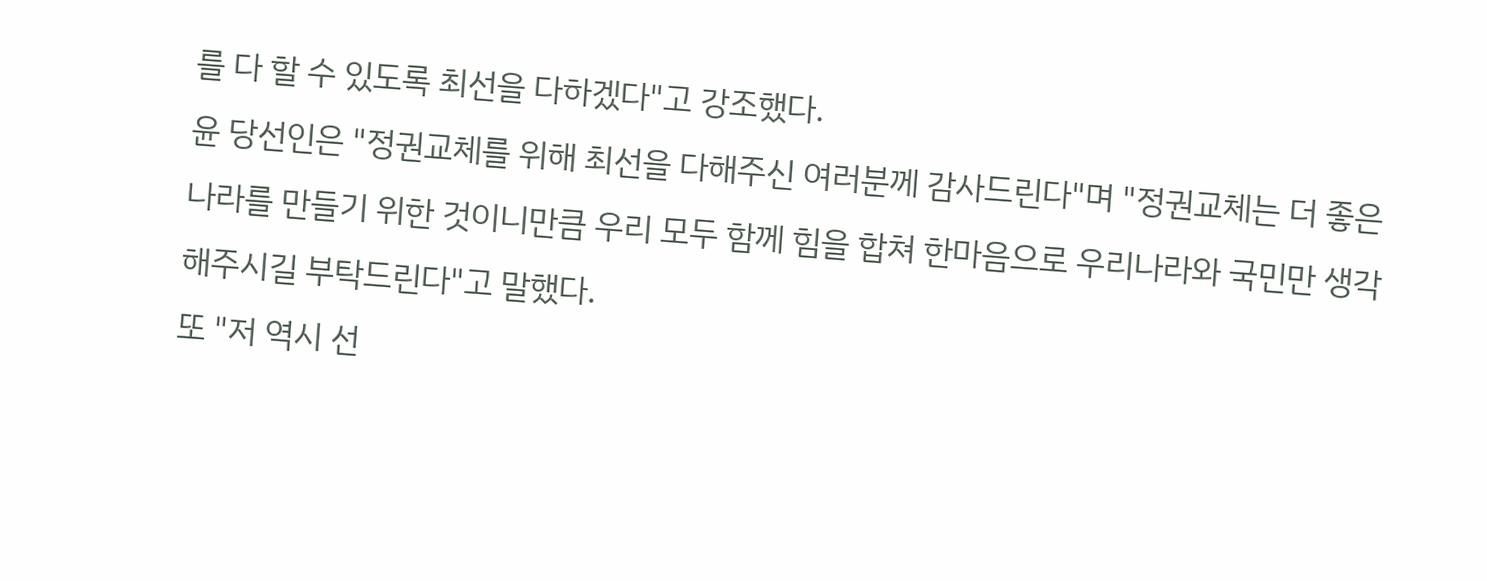를 다 할 수 있도록 최선을 다하겠다"고 강조했다.
윤 당선인은 "정권교체를 위해 최선을 다해주신 여러분께 감사드린다"며 "정권교체는 더 좋은 나라를 만들기 위한 것이니만큼 우리 모두 함께 힘을 합쳐 한마음으로 우리나라와 국민만 생각해주시길 부탁드린다"고 말했다.
또 "저 역시 선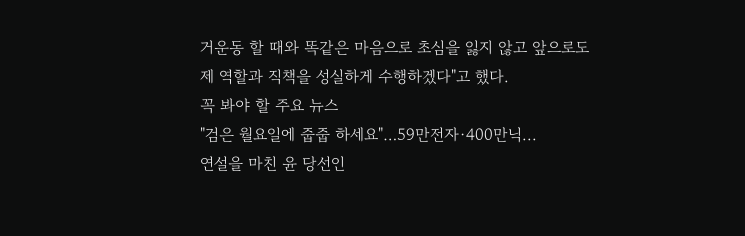거운동 할 때와 똑같은 마음으로 초심을 잃지 않고 앞으로도 제 역할과 직책을 성실하게 수행하겠다"고 했다.
꼭 봐야 할 주요 뉴스
"검은 월요일에 줍줍 하세요"…59만전자·400만닉...
연설을 마친 윤 당선인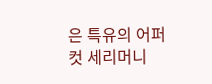은 특유의 어퍼컷 세리머니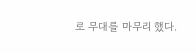로 무대를 마무리 했다.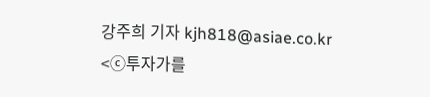강주희 기자 kjh818@asiae.co.kr
<ⓒ투자가를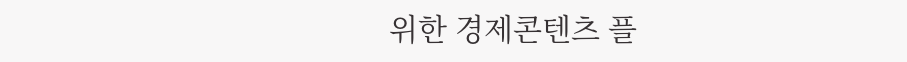위한 경제콘텐츠 플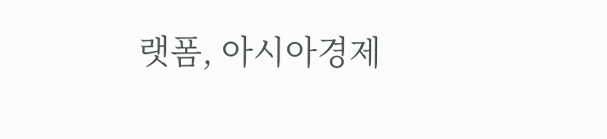랫폼, 아시아경제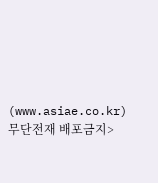(www.asiae.co.kr) 무단전재 배포금지>